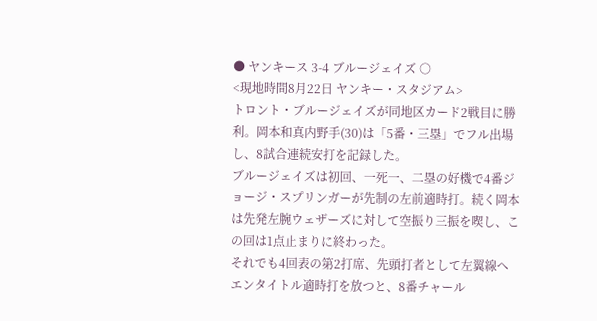● ヤンキース 3-4 ブルージェイズ ○
<現地時間8月22日 ヤンキー・スタジアム>
トロント・ブルージェイズが同地区カード2戦目に勝利。岡本和真内野手(30)は「5番・三塁」でフル出場し、8試合連続安打を記録した。
ブルージェイズは初回、一死一、二塁の好機で4番ジョージ・スプリンガーが先制の左前適時打。続く岡本は先発左腕ウェザーズに対して空振り三振を喫し、この回は1点止まりに終わった。
それでも4回表の第2打席、先頭打者として左翼線へエンタイトル適時打を放つと、8番チャール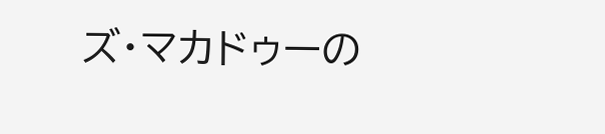ズ・マカドゥーの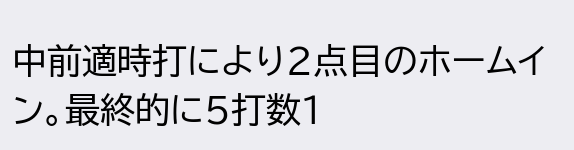中前適時打により2点目のホームイン。最終的に5打数1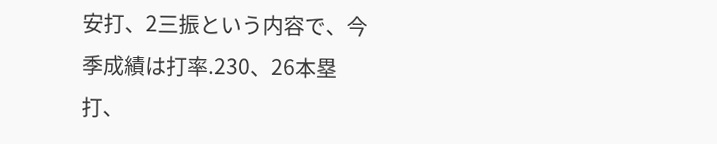安打、2三振という内容で、今季成績は打率.230、26本塁打、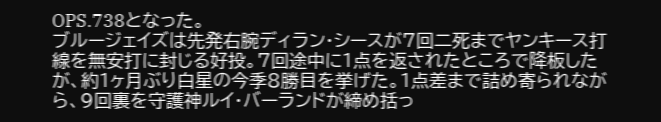OPS.738となった。
ブルージェイズは先発右腕ディラン・シースが7回二死までヤンキース打線を無安打に封じる好投。7回途中に1点を返されたところで降板したが、約1ヶ月ぶり白星の今季8勝目を挙げた。1点差まで詰め寄られながら、9回裏を守護神ルイ・バーランドが締め括っ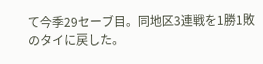て今季29セーブ目。同地区3連戦を1勝1敗のタイに戻した。